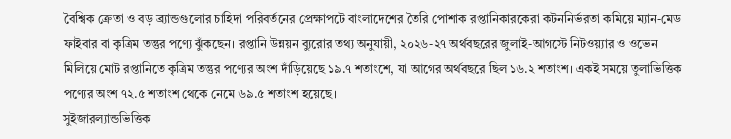বৈশ্বিক ক্রেতা ও বড় ব্র্যান্ডগুলোর চাহিদা পরিবর্তনের প্রেক্ষাপটে বাংলাদেশের তৈরি পোশাক রপ্তানিকারকেরা কটননির্ভরতা কমিয়ে ম্যান-মেড ফাইবার বা কৃত্রিম তন্তুর পণ্যে ঝুঁকছেন। রপ্তানি উন্নয়ন ব্যুরোর তথ্য অনুযায়ী, ২০২৬-২৭ অর্থবছরের জুলাই-আগস্টে নিটওয়্যার ও ওভেন মিলিয়ে মোট রপ্তানিতে কৃত্রিম তন্তুর পণ্যের অংশ দাঁড়িয়েছে ১৯.৭ শতাংশে, যা আগের অর্থবছরে ছিল ১৬.২ শতাংশ। একই সময়ে তুলাভিত্তিক পণ্যের অংশ ৭২.৫ শতাংশ থেকে নেমে ৬৯.৫ শতাংশ হয়েছে।
সুইজারল্যান্ডভিত্তিক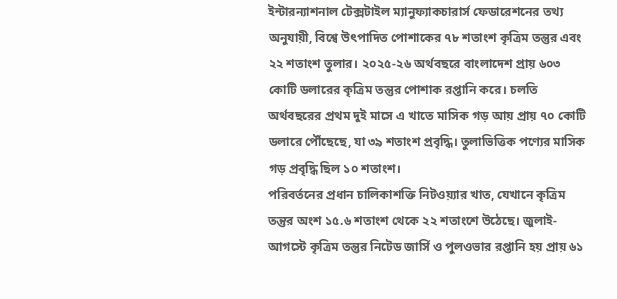ইন্টারন্যাশনাল টেক্সটাইল ম্যানুফ্যাকচারার্স ফেডারেশনের তথ্য অনুযায়ী, বিশ্বে উৎপাদিত পোশাকের ৭৮ শতাংশ কৃত্রিম তন্তুর এবং ২২ শতাংশ তুলার। ২০২৫-২৬ অর্থবছরে বাংলাদেশ প্রায় ৬০৩ কোটি ডলারের কৃত্রিম তন্তুর পোশাক রপ্তানি করে। চলতি অর্থবছরের প্রথম দুই মাসে এ খাতে মাসিক গড় আয় প্রায় ৭০ কোটি ডলারে পৌঁছেছে, যা ৩৯ শতাংশ প্রবৃদ্ধি। তুলাভিত্তিক পণ্যের মাসিক গড় প্রবৃদ্ধি ছিল ১০ শতাংশ।
পরিবর্তনের প্রধান চালিকাশক্তি নিটওয়্যার খাত, যেখানে কৃত্রিম তন্তুর অংশ ১৫.৬ শতাংশ থেকে ২২ শতাংশে উঠেছে। জুলাই-আগস্টে কৃত্রিম তন্তুর নিটেড জার্সি ও পুলওভার রপ্তানি হয় প্রায় ৬১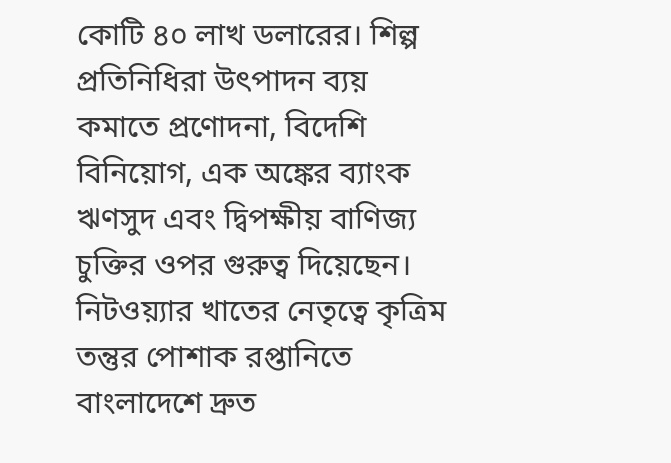কোটি ৪০ লাখ ডলারের। শিল্প প্রতিনিধিরা উৎপাদন ব্যয় কমাতে প্রণোদনা, বিদেশি বিনিয়োগ, এক অঙ্কের ব্যাংক ঋণসুদ এবং দ্বিপক্ষীয় বাণিজ্য চুক্তির ওপর গুরুত্ব দিয়েছেন।
নিটওয়্যার খাতের নেতৃত্বে কৃত্রিম তন্তুর পোশাক রপ্তানিতে বাংলাদেশে দ্রুত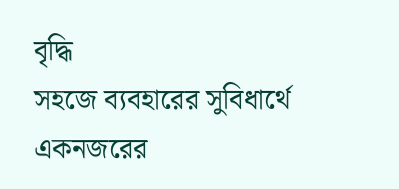বৃদ্ধি
সহজে ব্যবহারের সুবিধার্থে একনজরের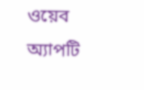ওয়েব অ্যাপটি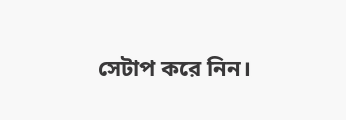সেটাপ করে নিন।